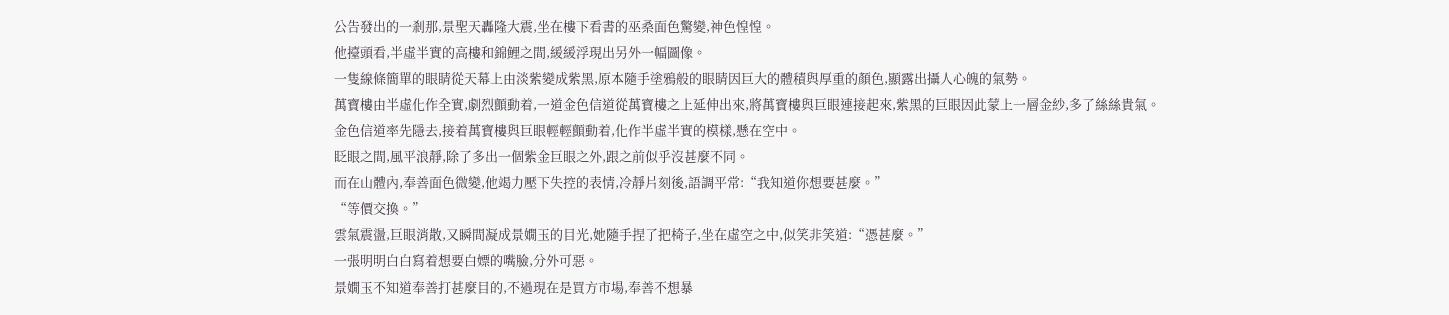公告發出的一剎那,景聖天轟隆大震,坐在樓下看書的巫桑面色驚變,神色惶惶。
他擡頭看,半虛半實的高樓和錦鯉之間,緩緩浮現出另外一幅圖像。
一隻線條簡單的眼睛從天幕上由淡紫變成紫黑,原本隨手塗鴉般的眼睛因巨大的體積與厚重的顏色,顯露出攝人心魄的氣勢。
萬寶樓由半虛化作全實,劇烈顫動着,一道金色信道從萬寶樓之上延伸出來,將萬寶樓與巨眼連接起來,紫黑的巨眼因此蒙上一層金紗,多了絲絲貴氣。
金色信道率先隱去,接着萬寶樓與巨眼輕輕顫動着,化作半虛半實的模樣,懸在空中。
眨眼之間,風平浪靜,除了多出一個紫金巨眼之外,跟之前似乎沒甚麼不同。
而在山體內,奉善面色微變,他竭力壓下失控的表情,冷靜片刻後,語調平常:“我知道你想要甚麼。”
“等價交換。”
雲氣震盪,巨眼消散,又瞬間凝成景嫺玉的目光,她隨手捏了把椅子,坐在虛空之中,似笑非笑道:“憑甚麼。”
一張明明白白寫着想要白嫖的嘴臉,分外可惡。
景嫺玉不知道奉善打甚麼目的,不過現在是買方市場,奉善不想暴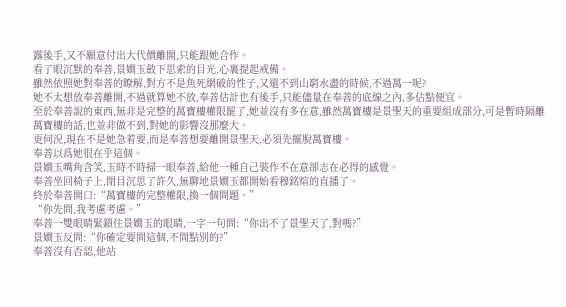露後手,又不願意付出大代價離開,只能跟她合作。
看了眼沉默的奉善,景嫺玉斂下思索的目光,心裏提起戒備。
雖然依照她對奉善的瞭解,對方不是魚死網破的性子,又還不到山窮水盡的時候,不過萬一呢?
她不太想放奉善離開,不過就算她不放,奉善估計也有後手,只能儘量在奉善的底線之內,多佔點便宜。
至於奉善說的東西,無非是完整的萬寶樓權限罷了,她並沒有多在意,雖然萬寶樓是景聖天的重要組成部分,可是暫時隔離萬寶樓的話,也並非做不到,對她的影響沒那麼大。
更何況,現在不是她急着要,而是奉善想要離開景聖天,必須先擺脫萬寶樓。
奉善以爲她很在乎這個。
景嫺玉嘴角含笑,玉時不時掃一眼奉善,給他一種自己裝作不在意卻志在必得的感覺。
奉善坐回椅子上,閉目沉思了許久,無聊地景嫺玉都開始看穆銘煊的直播了。
終於奉善開口:“萬寶樓的完整權限,換一個問題。”
“你先問,我考慮考慮。”
奉善一雙眼睛緊鎖住景嫺玉的眼睛,一字一句問:“你出不了景聖天了,對嗎?”
景嫺玉反問:“你確定要問這個,不問點別的?”
奉善沒有否認,他站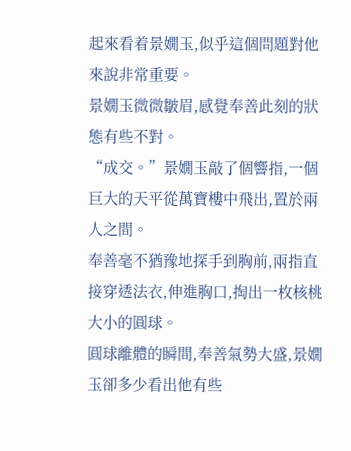起來看着景嫺玉,似乎這個問題對他來說非常重要。
景嫺玉微微皺眉,感覺奉善此刻的狀態有些不對。
“成交。”景嫺玉敲了個響指,一個巨大的天平從萬寶樓中飛出,置於兩人之間。
奉善毫不猶豫地探手到胸前,兩指直接穿透法衣,伸進胸口,掏出一枚核桃大小的圓球。
圓球離體的瞬間,奉善氣勢大盛,景嫺玉卻多少看出他有些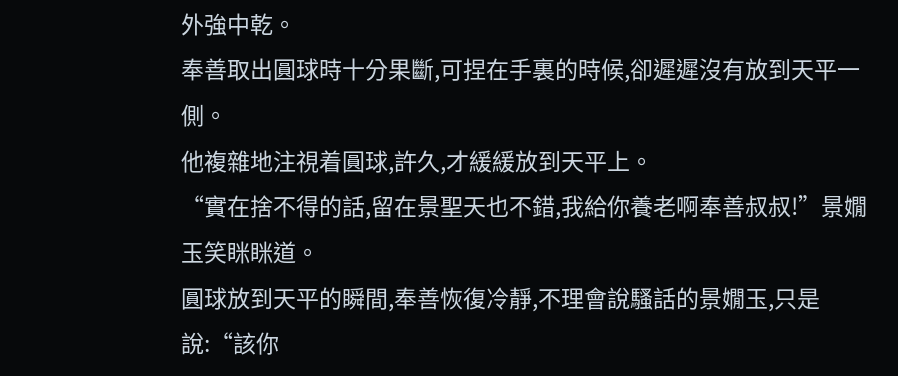外強中乾。
奉善取出圓球時十分果斷,可捏在手裏的時候,卻遲遲沒有放到天平一側。
他複雜地注視着圓球,許久,才緩緩放到天平上。
“實在捨不得的話,留在景聖天也不錯,我給你養老啊奉善叔叔!”景嫺玉笑眯眯道。
圓球放到天平的瞬間,奉善恢復冷靜,不理會說騷話的景嫺玉,只是說:“該你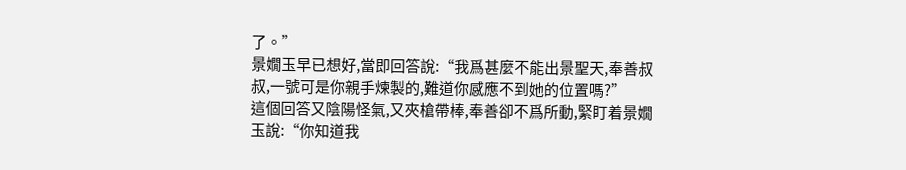了。”
景嫺玉早已想好,當即回答說:“我爲甚麼不能出景聖天,奉善叔叔,一號可是你親手煉製的,難道你感應不到她的位置嗎?”
這個回答又陰陽怪氣,又夾槍帶棒,奉善卻不爲所動,緊盯着景嫺玉說:“你知道我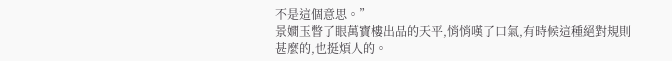不是這個意思。”
景嫺玉瞥了眼萬寶樓出品的天平,悄悄嘆了口氣,有時候這種絕對規則甚麼的,也挺煩人的。